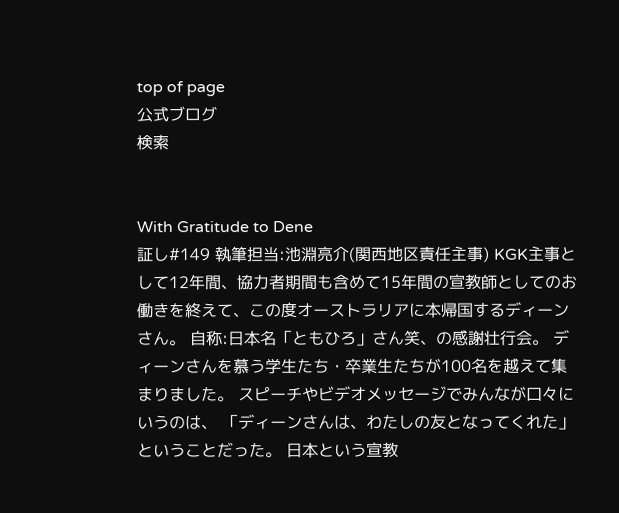top of page
公式ブログ
検索


With Gratitude to Dene
証し#149 執筆担当:池淵亮介(関西地区責任主事) KGK主事として12年間、協力者期間も含めて15年間の宣教師としてのお働きを終えて、この度オーストラリアに本帰国するディーンさん。 自称:日本名「ともひろ」さん笑、の感謝壮行会。 ディーンさんを慕う学生たち・卒業生たちが100名を越えて集まりました。 スピーチやビデオメッセージでみんなが口々にいうのは、 「ディーンさんは、わたしの友となってくれた」ということだった。 日本という宣教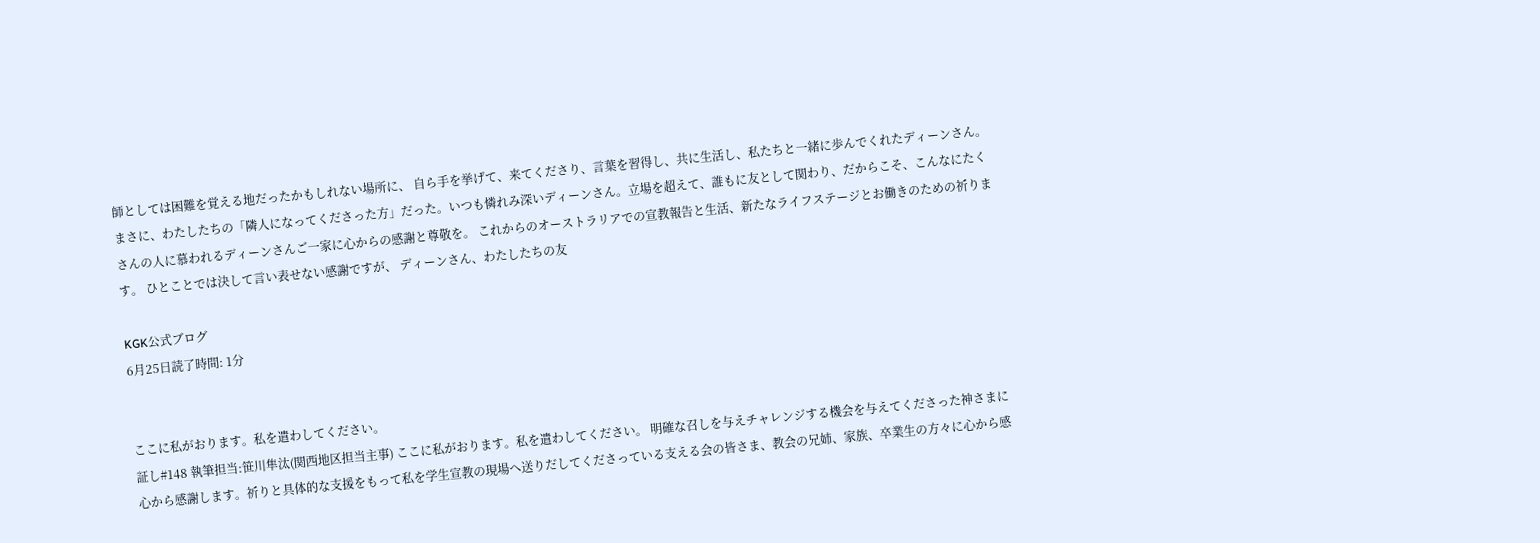師としては困難を覚える地だったかもしれない場所に、 自ら手を挙げて、来てくださり、言葉を習得し、共に生活し、私たちと一緒に歩んでくれたディーンさん。 まさに、わたしたちの「隣人になってくださった方」だった。いつも憐れみ深いディーンさん。立場を超えて、誰もに友として関わり、だからこそ、こんなにたくさんの人に慕われるディーンさんご一家に心からの感謝と尊敬を。 これからのオーストラリアでの宣教報告と生活、新たなライフステージとお働きのための祈ります。 ひとことでは決して言い表せない感謝ですが、 ディーンさん、わたしたちの友

KGK公式ブログ
6月25日読了時間: 1分


ここに私がおります。私を遣わしてください。
証し#148 執筆担当:笹川隼汰(関西地区担当主事) ここに私がおります。私を遣わしてください。 明確な召しを与えチャレンジする機会を与えてくださった神さまに心から感謝します。祈りと具体的な支援をもって私を学生宣教の現場へ送りだしてくださっている支える会の皆さま、教会の兄姉、家族、卒業生の方々に心から感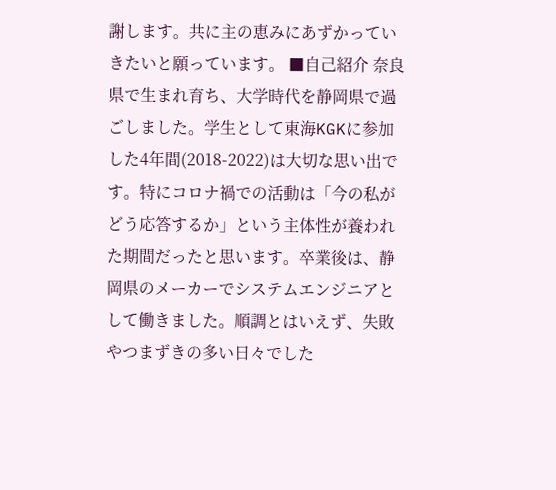謝します。共に主の恵みにあずかっていきたいと願っています。 ■自己紹介 奈良県で生まれ育ち、大学時代を静岡県で過ごしました。学生として東海KGKに参加した4年間(2018-2022)は大切な思い出です。特にコロナ禍での活動は「今の私がどう応答するか」という主体性が養われた期間だったと思います。卒業後は、静岡県のメーカーでシステムエンジニアとして働きました。順調とはいえず、失敗やつまずきの多い日々でした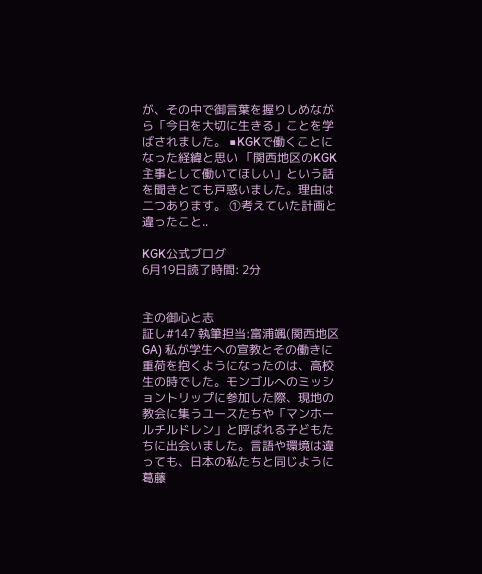が、その中で御言葉を握りしめながら「今日を大切に生きる」ことを学ばされました。 ■KGKで働くことになった経緯と思い 「関西地区のKGK主事として働いてほしい」という話を聞きとても戸惑いました。理由は二つあります。 ①考えていた計画と違ったこと..

KGK公式ブログ
6月19日読了時間: 2分


主の御心と志
証し#147 執筆担当:富浦颯(関西地区GA) 私が学生への宣教とその働きに重荷を抱くようになったのは、高校生の時でした。モンゴルへのミッショントリップに参加した際、現地の教会に集うユースたちや「マンホールチルドレン」と呼ばれる子どもたちに出会いました。言語や環境は違っても、日本の私たちと同じように葛藤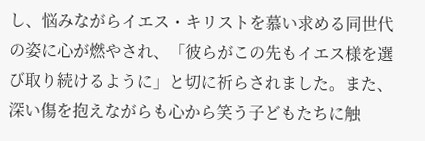し、悩みながらイエス・キリストを慕い求める同世代の姿に心が燃やされ、「彼らがこの先もイエス様を選び取り続けるように」と切に祈らされました。また、深い傷を抱えながらも心から笑う子どもたちに触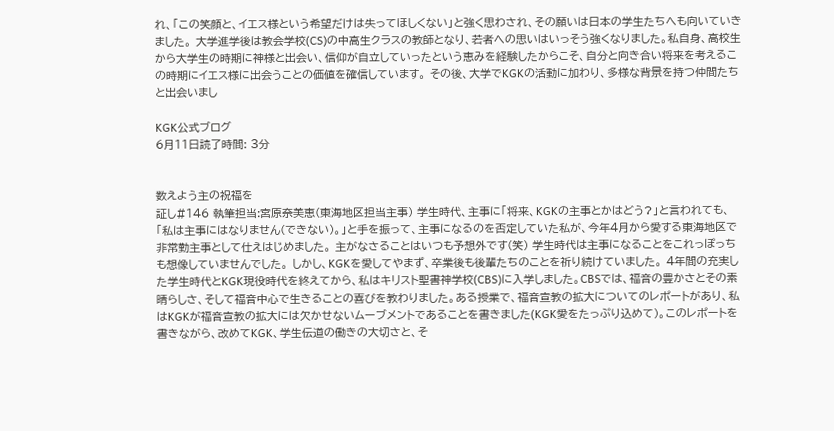れ、「この笑顔と、イエス様という希望だけは失ってほしくない」と強く思わされ、その願いは日本の学生たちへも向いていきました。 大学進学後は教会学校(CS)の中高生クラスの教師となり、若者への思いはいっそう強くなりました。私自身、高校生から大学生の時期に神様と出会い、信仰が自立していったという恵みを経験したからこそ、自分と向き合い将来を考えるこの時期にイエス様に出会うことの価値を確信しています。 その後、大学でKGKの活動に加わり、多様な背景を持つ仲間たちと出会いまし

KGK公式ブログ
6月11日読了時間: 3分


数えよう主の祝福を
証し#146 執筆担当:宮原奈美恵(東海地区担当主事) 学生時代、主事に「将来、KGKの主事とかはどう?」と言われても、「私は主事にはなりません(できない)。」と手を振って、主事になるのを否定していた私が、今年4月から愛する東海地区で非常勤主事として仕えはじめました。 主がなさることはいつも予想外です(笑) 学生時代は主事になることをこれっぽっちも想像していませんでした。 しかし、KGKを愛してやまず、卒業後も後輩たちのことを祈り続けていました。 4年間の充実した学生時代とKGK現役時代を終えてから、私はキリスト聖書神学校(CBS)に入学しました。CBSでは、福音の豊かさとその素晴らしさ、そして福音中心で生きることの喜びを教わりました。ある授業で、福音宣教の拡大についてのレポートがあり、私はKGKが福音宣教の拡大には欠かせないムーブメントであることを書きました(KGK愛をたっぷり込めて)。このレポートを書きながら、改めてKGK、学生伝道の働きの大切さと、そ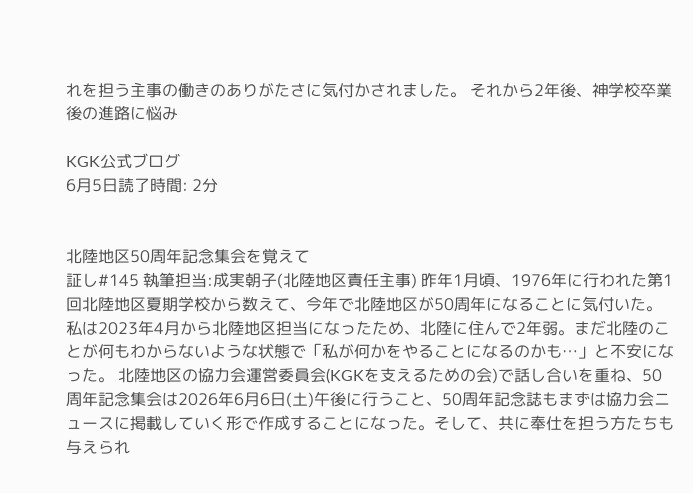れを担う主事の働きのありがたさに気付かされました。 それから2年後、神学校卒業後の進路に悩み

KGK公式ブログ
6月5日読了時間: 2分


北陸地区50周年記念集会を覚えて
証し#145 執筆担当:成実朝子(北陸地区責任主事) 昨年1月頃、1976年に行われた第1回北陸地区夏期学校から数えて、今年で北陸地区が50周年になることに気付いた。私は2023年4月から北陸地区担当になったため、北陸に住んで2年弱。まだ北陸のことが何もわからないような状態で「私が何かをやることになるのかも…」と不安になった。 北陸地区の協力会運営委員会(KGKを支えるための会)で話し合いを重ね、50周年記念集会は2026年6月6日(土)午後に行うこと、50周年記念誌もまずは協力会ニュースに掲載していく形で作成することになった。そして、共に奉仕を担う方たちも与えられ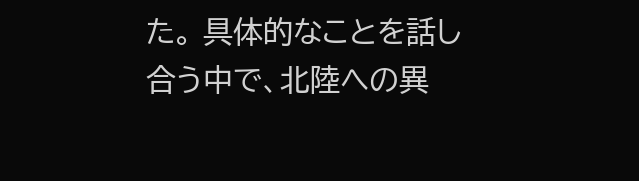た。 具体的なことを話し合う中で、北陸への異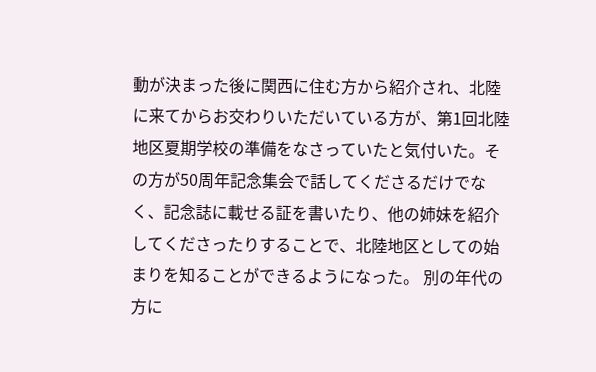動が決まった後に関西に住む方から紹介され、北陸に来てからお交わりいただいている方が、第1回北陸地区夏期学校の準備をなさっていたと気付いた。その方が50周年記念集会で話してくださるだけでなく、記念誌に載せる証を書いたり、他の姉妹を紹介してくださったりすることで、北陸地区としての始まりを知ることができるようになった。 別の年代の方に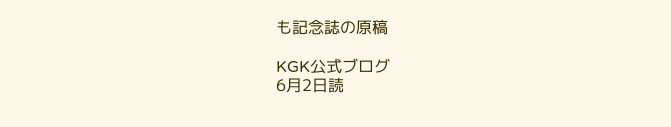も記念誌の原稿

KGK公式ブログ
6月2日読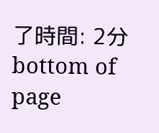了時間: 2分
bottom of page